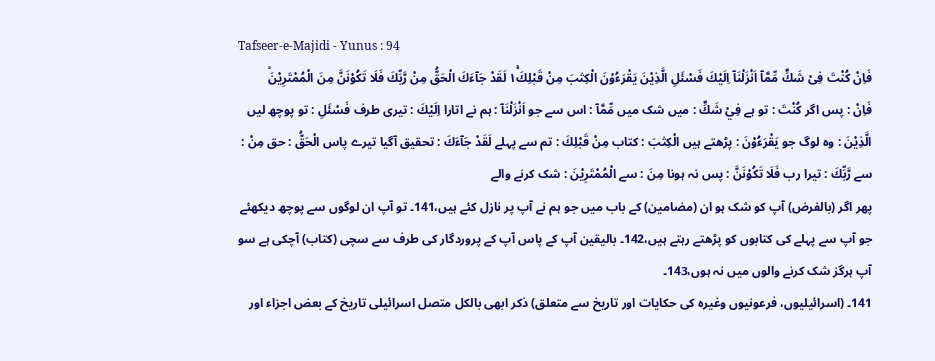Tafseer-e-Majidi - Yunus : 94
فَاِنْ كُنْتَ فِیْ شَكٍّ مِّمَّاۤ اَنْزَلْنَاۤ اِلَیْكَ فَسْئَلِ الَّذِیْنَ یَقْرَءُوْنَ الْكِتٰبَ مِنْ قَبْلِكَ١ۚ لَقَدْ جَآءَكَ الْحَقُّ مِنْ رَّبِّكَ فَلَا تَكُوْنَنَّ مِنَ الْمُمْتَرِیْنَۙ
فَاِنْ : پس اگر كُنْتَ : تو ہے فِيْ شَكٍّ : میں شک میں مِّمَّآ : اس سے جو اَنْزَلْنَآ : ہم نے اتارا اِلَيْكَ : تیری طرف فَسْئَلِ : تو پوچھ لیں الَّذِيْنَ : وہ لوگ جو يَقْرَءُوْنَ : پڑھتے ہیں الْكِتٰبَ : کتاب مِنْ قَبْلِكَ : تم سے پہلے لَقَدْ جَآءَكَ : تحقیق آگیا تیرے پاس الْحَقُّ : حق مِنْ : سے رَّبِّكَ : تیرا رب فَلَا تَكُوْنَنَّ : پس نہ ہونا مِنَ : سے الْمُمْتَرِيْنَ : شک کرنے والے
پھر اگر (بالفرض) آپ کو شک ہو ان (مضامین) کے باب میں جو ہم نے آپ پر نازل کئے ہیں،141۔ تو آپ ان لوگوں سے پوچھ دیکھئے جو آپ سے پہلے کی کتابوں کو پڑھتے رہتے ہیں،142۔ بالیقین آپ کے پاس آپ کے پروردگار کی طرف سے سچی (کتاب) آچکی ہے سو آپ ہرگز شک کرنے والوں میں نہ ہوں،143۔
141۔ (اسرائیلیوں، فرعونیوں وغیرہ کی حکایات اور تاریخ سے متعلق) ذکر ابھی بالکل متصل اسرائیلی تاریخ کے بعض اجزاء اور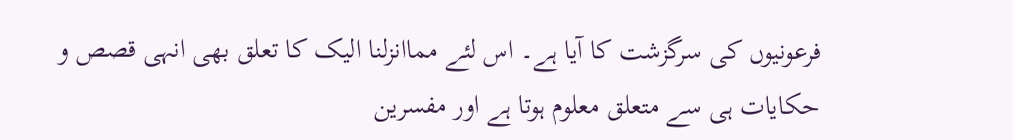فرعونیوں کی سرگزشت کا آیا ہے۔ اس لئے مماانزلنا الیک کا تعلق بھی انہی قصص و حکایات ہی سے متعلق معلوم ہوتا ہے اور مفسرین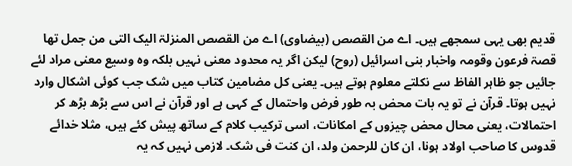قدیم بھی یہی سمجھے ہیں۔ اے من القصص (بیضاوی) اے من القصص المنزلۃ الیک التی من جمل تھا قصۃ فرعون وقومہ واخبار بنی اسرائیل (روح) لیکن اگر یہ محدود معنی نہیں بلکہ وہ وسیع معنی مراد لئے جائیں جو ظاہر الفاظ سے نکلتے معلوم ہوتے ہیں۔ یعنی کل مضامین کتاب میں شک جب کوئی اشکال وارد نہیں ہوتا۔ قرآن نے تو یہ بات محض بہ طور فرض واحتمال کے کہی ہے اور قرآن نے اس سے بڑھ بڑھ کر احتمالات، یعنی محال محض چیزوں کے امکانات، اسی ترکیب کلام کے ساتھ پیش کئے ہیں، مثلا خدائے قدوس کا صاحب اولاد ہونا، ان کان للرحمن ولد، ان کنت فی شک۔ لازمی نہیں کہ یہ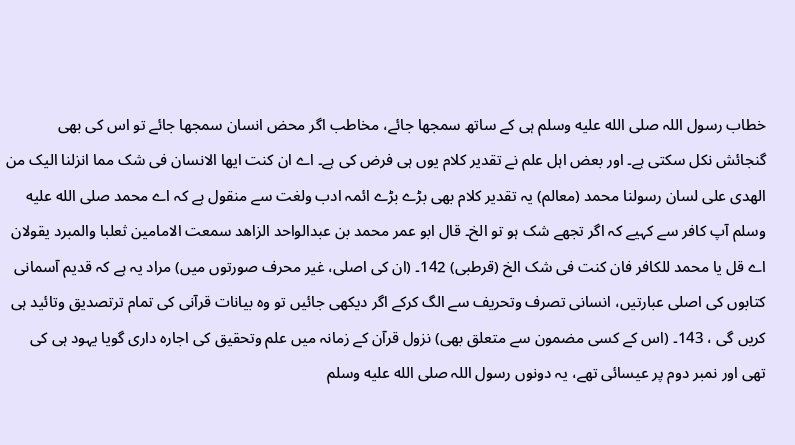خطاب رسول اللہ صلى الله عليه وسلم ہی کے ساتھ سمجھا جائے، مخاطب اگر محض انسان سمجھا جائے تو اس کی بھی گنجائش نکل سکتی ہے۔ اور بعض اہل علم نے تقدیر کلام یوں ہی فرض کی ہے۔ اے ان کنت ایھا الانسان فی شک مما انزلنا الیک من الھدی علی لسان رسولنا محمد (معالم) یہ تقدیر کلام بھی بڑے بڑے ائمہ ادب ولغت سے منقول ہے کہ اے محمد صلى الله عليه وسلم آپ کافر سے کہیے کہ اگر تجھے شک ہو تو الخ۔ قال ابو عمر محمد بن عبدالواحد الزاھد سمعت الامامین ثعلبا والمبرد یقولان اے قل یا محمد للکافر فان کنت فی شک الخ (قرطبی) 142۔ (ان کی اصلی، غیر محرف صورتوں میں) مراد یہ ہے کہ قدیم آسمانی کتابوں کی اصلی عبارتیں، انسانی تصرف وتحریف سے الگ کرکے اگر دیکھی جائیں تو وہ بیانات قرآنی کی تمام ترتصدیق وتائید ہی کریں گی ، 143۔ (اس کے کسی مضمون سے متعلق بھی) نزول قرآن کے زمانہ میں علم وتحقیق کی اجارہ داری گویا یہود ہی کی تھی اور نمبر دوم پر عیسائی تھے، یہ دونوں رسول اللہ صلى الله عليه وسلم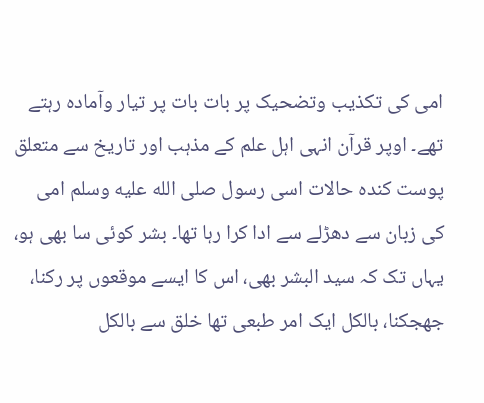امی کی تکذیب وتضحیک پر بات بات پر تیار وآمادہ رہتے تھے۔ اوپر قرآن انہی اہل علم کے مذہب اور تاریخ سے متعلق پوست کندہ حالات اسی رسول صلى الله عليه وسلم امی کی زبان سے دھڑلے سے ادا کرا رہا تھا۔ بشر کوئی سا بھی ہو، یہاں تک کہ سید البشر بھی، اس کا ایسے موقعوں پر رکنا، جھجکنا، بالکل ایک امر طبعی تھا خلق سے بالکل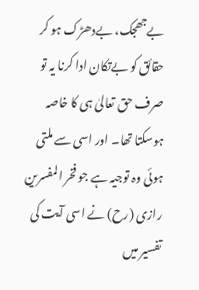بےجھجک، بےدھڑک ہو کر حقائق کو بےتکان ادا کرنا یہ تو صرف حق تعالیٰ ہی کا خاصہ ہوسکتا تھا۔ اور اسی سے ملتی ہوئی وہ توجیہ ہے جو فخر المفسرین رازی (رح) نے اسی آیت کی تفسیر میں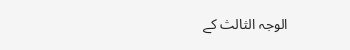الوجہ الثالث کے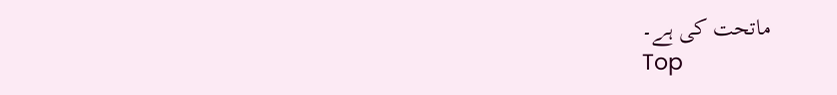ماتحت کی ہے۔
Top